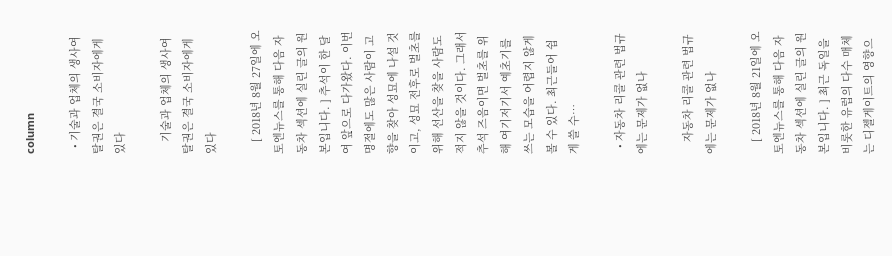column

  • 기술과 업체의 생사여탈권은 결국 소비자에게 있다

    기술과 업체의 생사여탈권은 결국 소비자에게 있다

    [ 2018년 8월 27일에 오토엔뉴스를 통해 다음 자동차 섹션에 실린 글의 원본입니다. ] 추석이 한 달여 앞으로 다가왔다. 이번 명절에도 많은 사람이 고향을 찾아 성묘에 나설 것이고, 성묘 전후로 벌초를 위해 선산을 찾을 사람도 적지 않을 것이다. 그래서 추석 즈음이면 벌초를 위해 여기저기서 예초기를 쓰는 모습을 어렵지 않게 볼 수 있다. 최근들어 쉽게 쓸 수…

  • 자동차 리콜 관련 법규에는 문제가 없나

    자동차 리콜 관련 법규에는 문제가 없나

    [ 2018년 8월 21일에 오토엔뉴스를 통해 다음 자동차 섹션에 실린 글의 원본입니다. ] 최근 독일을 비롯한 유럽의 다수 매체는 디젤게이트의 영향으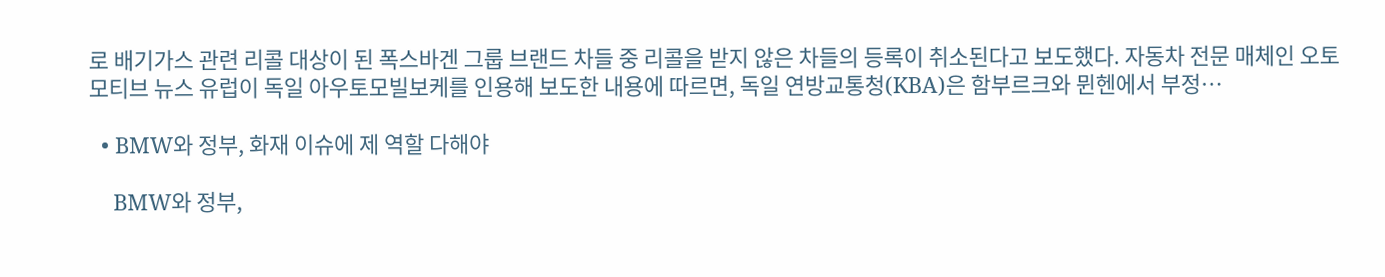로 배기가스 관련 리콜 대상이 된 폭스바겐 그룹 브랜드 차들 중 리콜을 받지 않은 차들의 등록이 취소된다고 보도했다. 자동차 전문 매체인 오토모티브 뉴스 유럽이 독일 아우토모빌보케를 인용해 보도한 내용에 따르면, 독일 연방교통청(KBA)은 함부르크와 뮌헨에서 부정…

  • BMW와 정부, 화재 이슈에 제 역할 다해야

    BMW와 정부,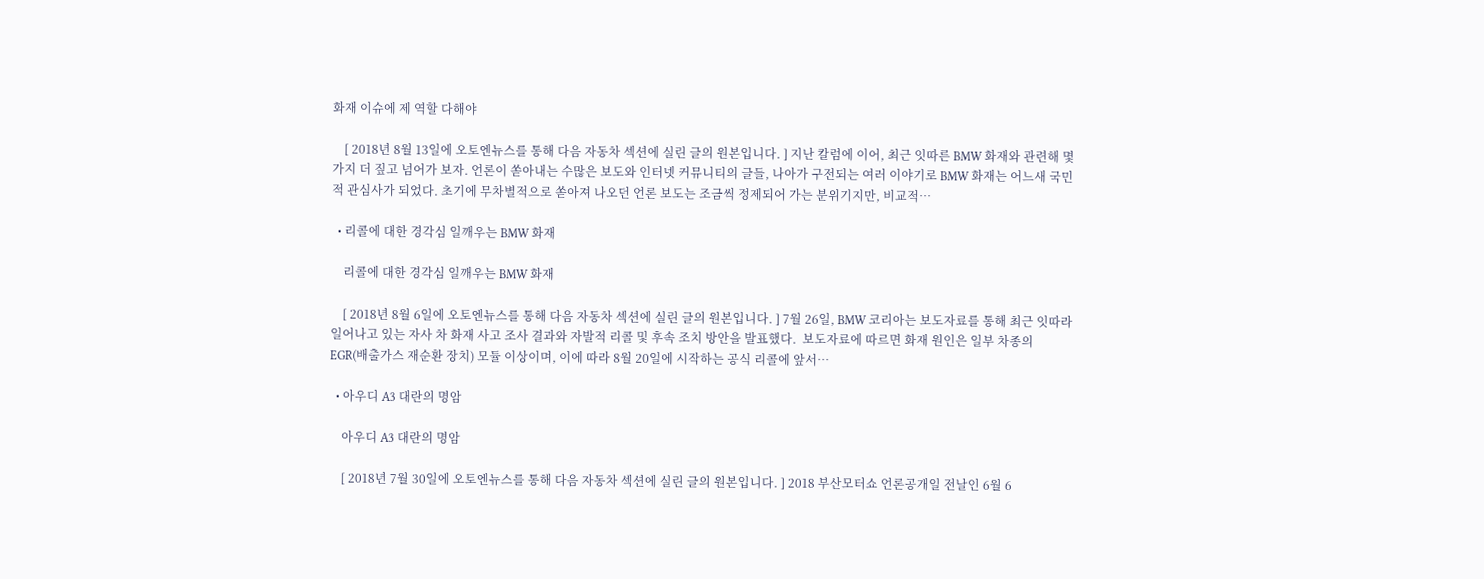화재 이슈에 제 역할 다해야

    [ 2018년 8월 13일에 오토엔뉴스를 통해 다음 자동차 섹션에 실린 글의 원본입니다. ] 지난 칼럼에 이어, 최근 잇따른 BMW 화재와 관련해 몇 가지 더 짚고 넘어가 보자. 언론이 쏟아내는 수많은 보도와 인터넷 커뮤니티의 글들, 나아가 구전되는 여러 이야기로 BMW 화재는 어느새 국민적 관심사가 되었다. 초기에 무차별적으로 쏟아져 나오던 언론 보도는 조금씩 정제되어 가는 분위기지만, 비교적…

  • 리콜에 대한 경각심 일깨우는 BMW 화재

    리콜에 대한 경각심 일깨우는 BMW 화재

    [ 2018년 8월 6일에 오토엔뉴스를 통해 다음 자동차 섹션에 실린 글의 원본입니다. ] 7월 26일, BMW 코리아는 보도자료를 통해 최근 잇따라 일어나고 있는 자사 차 화재 사고 조사 결과와 자발적 리콜 및 후속 조치 방안을 발표했다.  보도자료에 따르면 화재 원인은 일부 차종의 EGR(배출가스 재순환 장치) 모듈 이상이며, 이에 따라 8월 20일에 시작하는 공식 리콜에 앞서…

  • 아우디 A3 대란의 명암

    아우디 A3 대란의 명암

    [ 2018년 7월 30일에 오토엔뉴스를 통해 다음 자동차 섹션에 실린 글의 원본입니다. ] 2018 부산모터쇼 언론공개일 전날인 6월 6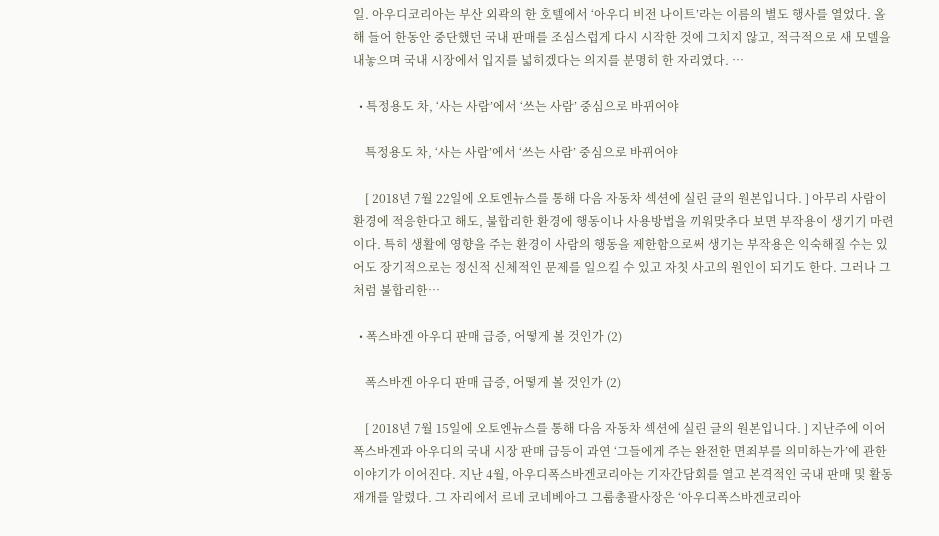일. 아우디코리아는 부산 외곽의 한 호텔에서 ‘아우디 비전 나이트’라는 이름의 별도 행사를 열었다. 올해 들어 한동안 중단했던 국내 판매를 조심스럽게 다시 시작한 것에 그치지 않고, 적극적으로 새 모델을 내놓으며 국내 시장에서 입지를 넓히겠다는 의지를 분명히 한 자리였다. …

  • 특정용도 차, ‘사는 사람’에서 ‘쓰는 사람’ 중심으로 바뀌어야

    특정용도 차, ‘사는 사람’에서 ‘쓰는 사람’ 중심으로 바뀌어야

    [ 2018년 7월 22일에 오토엔뉴스를 통해 다음 자동차 섹션에 실린 글의 원본입니다. ] 아무리 사람이 환경에 적응한다고 해도, 불합리한 환경에 행동이나 사용방법을 끼워맞추다 보면 부작용이 생기기 마련이다. 특히 생활에 영향을 주는 환경이 사람의 행동을 제한함으로써 생기는 부작용은 익숙해질 수는 있어도 장기적으로는 정신적 신체적인 문제를 일으킬 수 있고 자칫 사고의 원인이 되기도 한다. 그러나 그처럼 불합리한…

  • 폭스바겐 아우디 판매 급증, 어떻게 볼 것인가 (2)

    폭스바겐 아우디 판매 급증, 어떻게 볼 것인가 (2)

    [ 2018년 7월 15일에 오토엔뉴스를 통해 다음 자동차 섹션에 실린 글의 원본입니다. ] 지난주에 이어 폭스바겐과 아우디의 국내 시장 판매 급등이 과연 ‘그들에게 주는 완전한 면죄부를 의미하는가’에 관한 이야기가 이어진다. 지난 4월, 아우디폭스바겐코리아는 기자간담회를 열고 본격적인 국내 판매 및 활동 재개를 알렸다. 그 자리에서 르네 코네베아그 그룹총괄사장은 ‘아우디폭스바겐코리아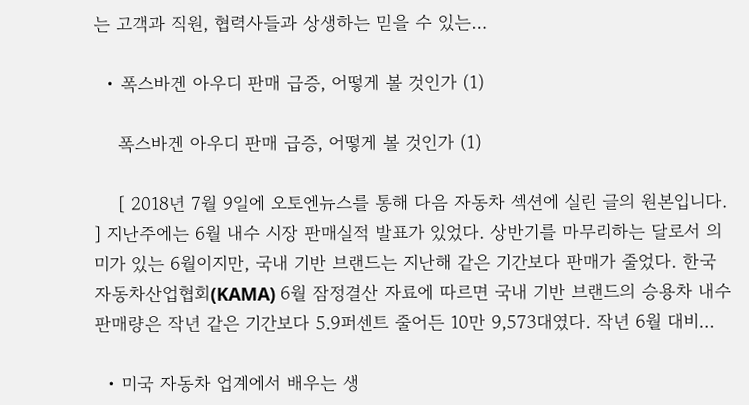는 고객과 직원, 협력사들과 상생하는 믿을 수 있는…

  • 폭스바겐 아우디 판매 급증, 어떻게 볼 것인가 (1)

    폭스바겐 아우디 판매 급증, 어떻게 볼 것인가 (1)

    [ 2018년 7월 9일에 오토엔뉴스를 통해 다음 자동차 섹션에 실린 글의 원본입니다. ] 지난주에는 6월 내수 시장 판매실적 발표가 있었다. 상반기를 마무리하는 달로서 의미가 있는 6월이지만, 국내 기반 브랜드는 지난해 같은 기간보다 판매가 줄었다. 한국자동차산업협회(KAMA) 6월 잠정결산 자료에 따르면 국내 기반 브랜드의 승용차 내수 판매량은 작년 같은 기간보다 5.9퍼센트 줄어든 10만 9,573대였다. 작년 6월 대비…

  • 미국 자동차 업계에서 배우는 생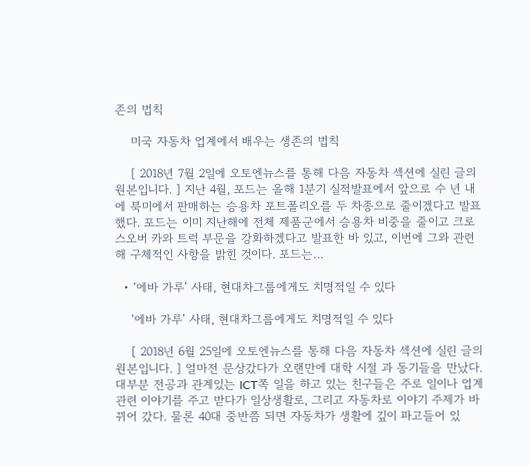존의 법칙

    미국 자동차 업계에서 배우는 생존의 법칙

    [ 2018년 7월 2일에 오토엔뉴스를 통해 다음 자동차 섹션에 실린 글의 원본입니다. ] 지난 4월, 포드는 올해 1분기 실적발표에서 앞으로 수 년 내에 북미에서 판매하는 승용차 포트폴리오를 두 차종으로 줄이겠다고 발표했다. 포드는 이미 지난해에 전체 제품군에서 승용차 비중을 줄이고 크로스오버 카와 트럭 부문을 강화하겠다고 발표한 바 있고, 이번에 그와 관련해 구체적인 사항을 밝힌 것이다. 포드는…

  • ‘에바 가루’ 사태, 현대차그룹에게도 치명적일 수 있다

    ‘에바 가루’ 사태, 현대차그룹에게도 치명적일 수 있다

    [ 2018년 6월 25일에 오토엔뉴스를 통해 다음 자동차 섹션에 실린 글의 원본입니다. ] 얼마전 문상갔다가 오랜만에 대학 시절 과 동기들을 만났다. 대부분 전공과 관계있는 ICT쪽 일을 하고 있는 친구들은 주로 일이나 업계 관련 이야기를 주고 받다가 일상생활로, 그리고 자동차로 이야기 주제가 바뀌어 갔다. 물론 40대 중반쯤 되면 자동차가 생활에 깊이 파고들어 있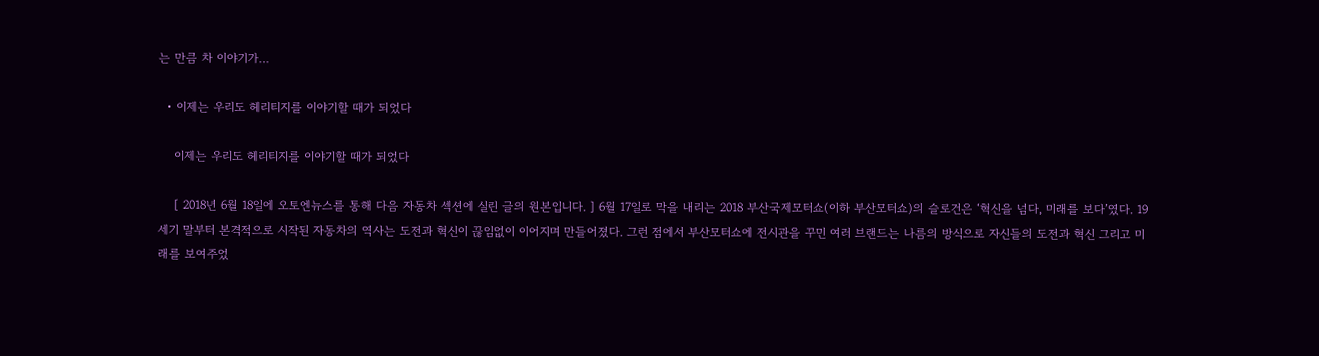는 만큼 차 이야기가…

  • 이제는 우리도 헤리티지를 이야기할 때가 되었다

    이제는 우리도 헤리티지를 이야기할 때가 되었다

    [ 2018년 6월 18일에 오토엔뉴스를 통해 다음 자동차 섹션에 실린 글의 원본입니다. ] 6월 17일로 막을 내리는 2018 부산국제모터쇼(이하 부산모터쇼)의 슬로건은 ‘혁신을 넘다, 미래를 보다’였다. 19세기 말부터 본격적으로 시작된 자동차의 역사는 도전과 혁신이 끊임없이 이어지며 만들어졌다. 그런 점에서 부산모터쇼에 전시관을 꾸민 여러 브랜드는 나름의 방식으로 자신들의 도전과 혁신 그리고 미래를 보여주었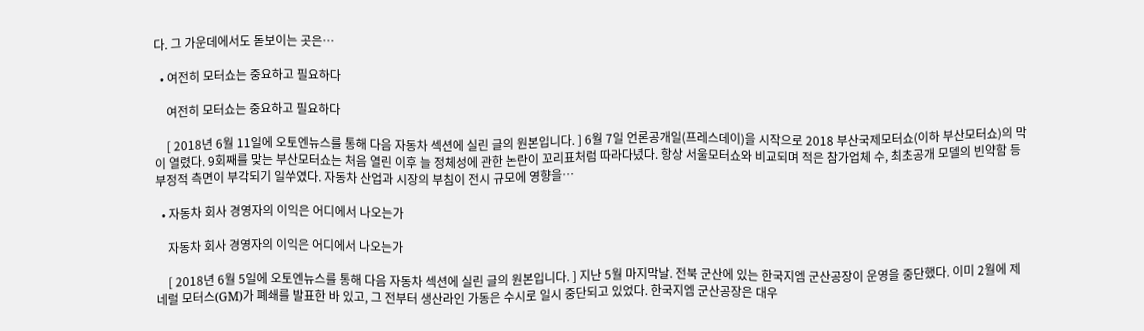다. 그 가운데에서도 돋보이는 곳은…

  • 여전히 모터쇼는 중요하고 필요하다

    여전히 모터쇼는 중요하고 필요하다

    [ 2018년 6월 11일에 오토엔뉴스를 통해 다음 자동차 섹션에 실린 글의 원본입니다. ] 6월 7일 언론공개일(프레스데이)을 시작으로 2018 부산국제모터쇼(이하 부산모터쇼)의 막이 열렸다. 9회째를 맞는 부산모터쇼는 처음 열린 이후 늘 정체성에 관한 논란이 꼬리표처럼 따라다녔다. 항상 서울모터쇼와 비교되며 적은 참가업체 수, 최초공개 모델의 빈약함 등 부정적 측면이 부각되기 일쑤였다. 자동차 산업과 시장의 부침이 전시 규모에 영향을…

  • 자동차 회사 경영자의 이익은 어디에서 나오는가

    자동차 회사 경영자의 이익은 어디에서 나오는가

    [ 2018년 6월 5일에 오토엔뉴스를 통해 다음 자동차 섹션에 실린 글의 원본입니다. ] 지난 5월 마지막날. 전북 군산에 있는 한국지엠 군산공장이 운영을 중단했다. 이미 2월에 제네럴 모터스(GM)가 폐쇄를 발표한 바 있고, 그 전부터 생산라인 가동은 수시로 일시 중단되고 있었다. 한국지엠 군산공장은 대우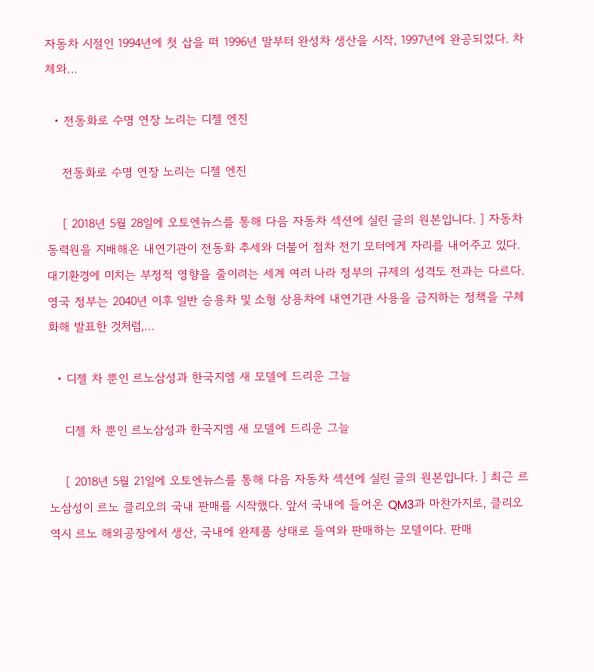자동차 시절인 1994년에 첫 삽을 떠 1996년 말부터 완성차 생산을 시작, 1997년에 완공되었다. 차체와…

  • 전동화로 수명 연장 노리는 디젤 엔진

    전동화로 수명 연장 노리는 디젤 엔진

    [ 2018년 5월 28일에 오토엔뉴스를 통해 다음 자동차 섹션에 실린 글의 원본입니다. ] 자동차 동력원을 지배해온 내연기관이 전동화 추세와 더불어 점차 전기 모터에게 자리를 내어주고 있다. 대기환경에 미치는 부정적 영향을 줄이려는 세계 여러 나라 정부의 규제의 성격도 전과는 다르다. 영국 정부는 2040년 이후 일반 승용차 및 소형 상용차에 내연기관 사용을 금지하는 정책을 구체화해 발표한 것처럼,…

  • 디젤 차 뿐인 르노삼성과 한국지엠 새 모델에 드리운 그늘

    디젤 차 뿐인 르노삼성과 한국지엠 새 모델에 드리운 그늘

    [ 2018년 5월 21일에 오토엔뉴스를 통해 다음 자동차 섹션에 실린 글의 원본입니다. ] 최근 르노삼성이 르노 클리오의 국내 판매를 시작했다. 앞서 국내에 들어온 QM3과 마찬가지로, 클리오 역시 르노 해외공장에서 생산, 국내에 완제품 상태로 들여와 판매하는 모델이다. 판매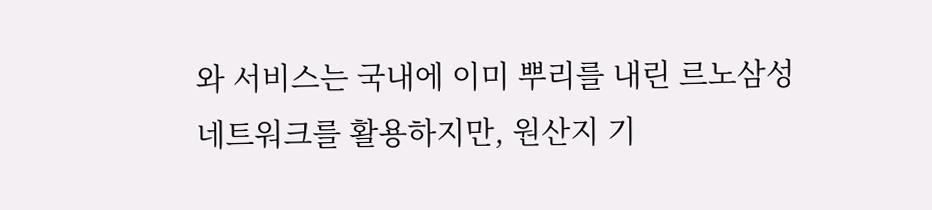와 서비스는 국내에 이미 뿌리를 내린 르노삼성 네트워크를 활용하지만, 원산지 기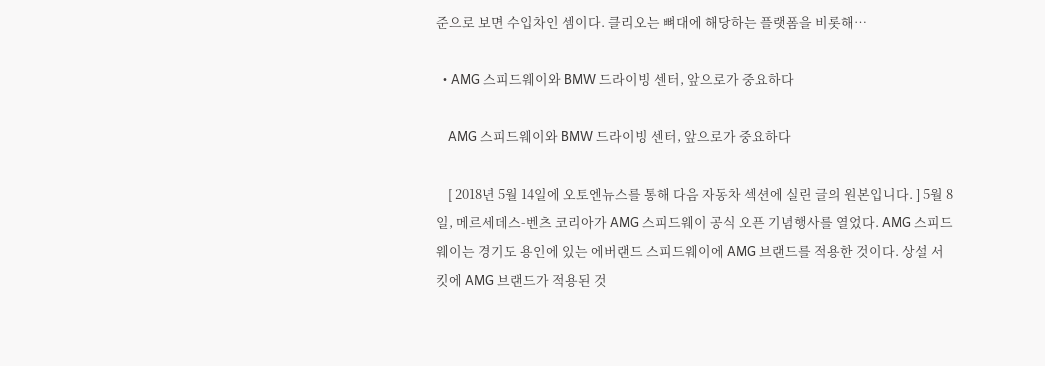준으로 보면 수입차인 셈이다. 클리오는 뼈대에 해당하는 플랫폼을 비롯해…

  • AMG 스피드웨이와 BMW 드라이빙 센터, 앞으로가 중요하다

    AMG 스피드웨이와 BMW 드라이빙 센터, 앞으로가 중요하다

    [ 2018년 5월 14일에 오토엔뉴스를 통해 다음 자동차 섹션에 실린 글의 원본입니다. ] 5월 8일, 메르세데스-벤츠 코리아가 AMG 스피드웨이 공식 오픈 기념행사를 열었다. AMG 스피드웨이는 경기도 용인에 있는 에버랜드 스피드웨이에 AMG 브랜드를 적용한 것이다. 상설 서킷에 AMG 브랜드가 적용된 것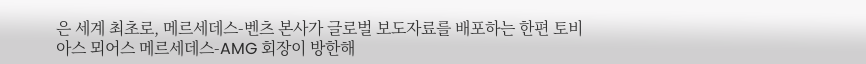은 세계 최초로, 메르세데스-벤츠 본사가 글로벌 보도자료를 배포하는 한편 토비아스 뫼어스 메르세데스-AMG 회장이 방한해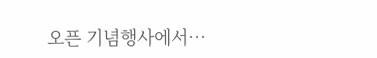오픈 기념행사에서…